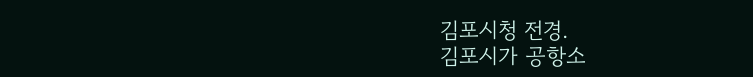김포시청 전경.
김포시가 공항소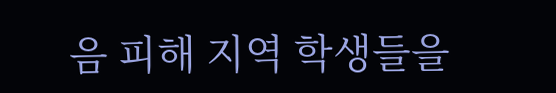음 피해 지역 학생들을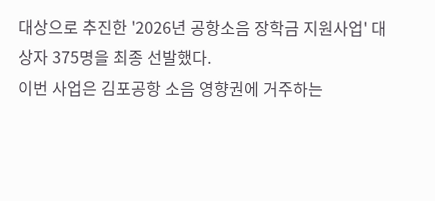대상으로 추진한 '2026년 공항소음 장학금 지원사업' 대상자 375명을 최종 선발했다.
이번 사업은 김포공항 소음 영향권에 거주하는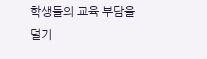학생들의 교육 부담을 덜기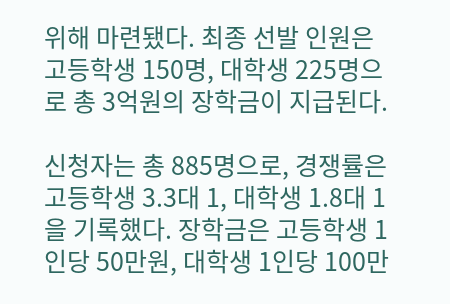위해 마련됐다. 최종 선발 인원은 고등학생 150명, 대학생 225명으로 총 3억원의 장학금이 지급된다.

신청자는 총 885명으로, 경쟁률은 고등학생 3.3대 1, 대학생 1.8대 1을 기록했다. 장학금은 고등학생 1인당 50만원, 대학생 1인당 100만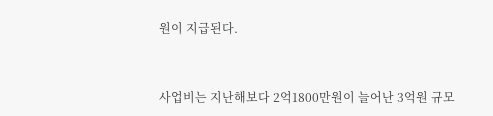원이 지급된다.


사업비는 지난해보다 2억1800만원이 늘어난 3억원 규모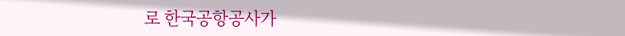로 한국공항공사가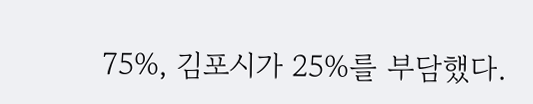75%, 김포시가 25%를 부담했다.